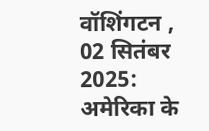वॉशिंगटन , 02 सितंबर 2025: अमेरिका के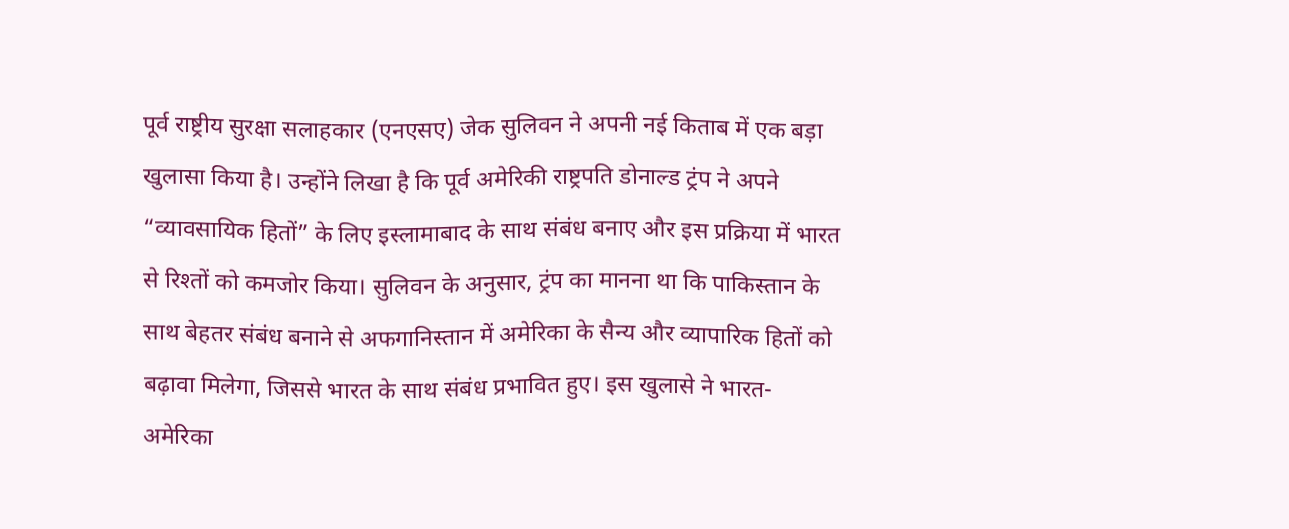पूर्व राष्ट्रीय सुरक्षा सलाहकार (एनएसए) जेक सुलिवन ने अपनी नई किताब में एक बड़ा खुलासा किया है। उन्होंने लिखा है कि पूर्व अमेरिकी राष्ट्रपति डोनाल्ड ट्रंप ने अपने “व्यावसायिक हितों” के लिए इस्लामाबाद के साथ संबंध बनाए और इस प्रक्रिया में भारत से रिश्तों को कमजोर किया। सुलिवन के अनुसार, ट्रंप का मानना था कि पाकिस्तान के साथ बेहतर संबंध बनाने से अफगानिस्तान में अमेरिका के सैन्य और व्यापारिक हितों को बढ़ावा मिलेगा, जिससे भारत के साथ संबंध प्रभावित हुए। इस खुलासे ने भारत-अमेरिका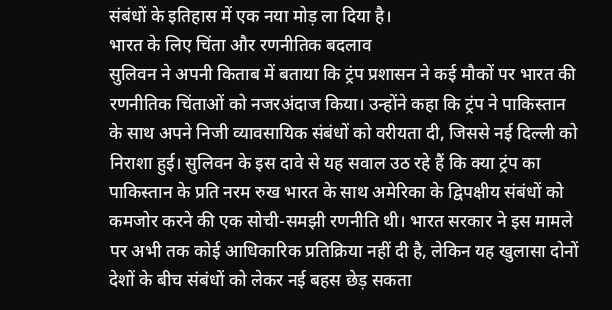संबंधों के इतिहास में एक नया मोड़ ला दिया है।
भारत के लिए चिंता और रणनीतिक बदलाव
सुलिवन ने अपनी किताब में बताया कि ट्रंप प्रशासन ने कई मौकों पर भारत की रणनीतिक चिंताओं को नजरअंदाज किया। उन्होंने कहा कि ट्रंप ने पाकिस्तान के साथ अपने निजी व्यावसायिक संबंधों को वरीयता दी, जिससे नई दिल्ली को निराशा हुई। सुलिवन के इस दावे से यह सवाल उठ रहे हैं कि क्या ट्रंप का पाकिस्तान के प्रति नरम रुख भारत के साथ अमेरिका के द्विपक्षीय संबंधों को कमजोर करने की एक सोची-समझी रणनीति थी। भारत सरकार ने इस मामले पर अभी तक कोई आधिकारिक प्रतिक्रिया नहीं दी है, लेकिन यह खुलासा दोनों देशों के बीच संबंधों को लेकर नई बहस छेड़ सकता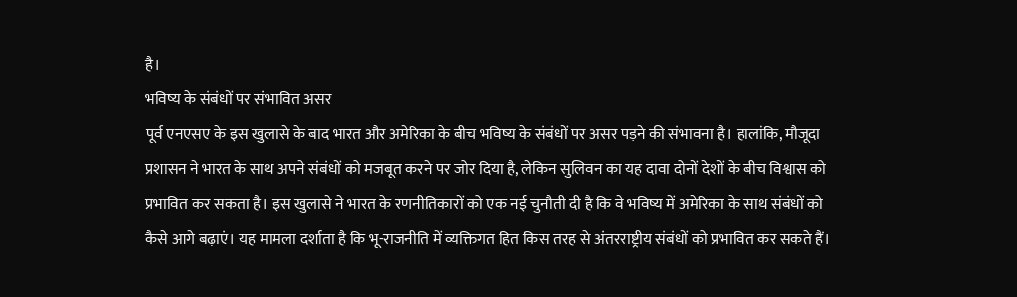है।
भविष्य के संबंधों पर संभावित असर
पूर्व एनएसए के इस खुलासे के बाद भारत और अमेरिका के बीच भविष्य के संबंधों पर असर पड़ने की संभावना है। हालांकि, मौजूदा प्रशासन ने भारत के साथ अपने संबंधों को मजबूत करने पर जोर दिया है, लेकिन सुलिवन का यह दावा दोनों देशों के बीच विश्वास को प्रभावित कर सकता है। इस खुलासे ने भारत के रणनीतिकारों को एक नई चुनौती दी है कि वे भविष्य में अमेरिका के साथ संबंधों को कैसे आगे बढ़ाएं। यह मामला दर्शाता है कि भू-राजनीति में व्यक्तिगत हित किस तरह से अंतरराष्ट्रीय संबंधों को प्रभावित कर सकते हैं।